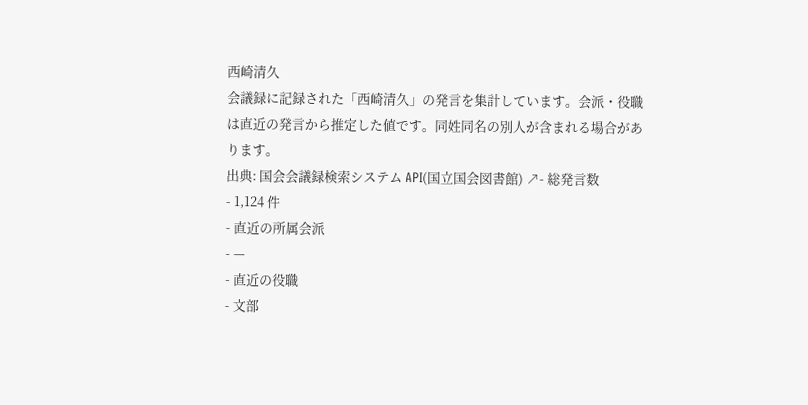西崎清久
会議録に記録された「西崎清久」の発言を集計しています。会派・役職は直近の発言から推定した値です。同姓同名の別人が含まれる場合があります。
出典: 国会会議録検索システム API(国立国会図書館) ↗- 総発言数
- 1,124 件
- 直近の所属会派
- —
- 直近の役職
- 文部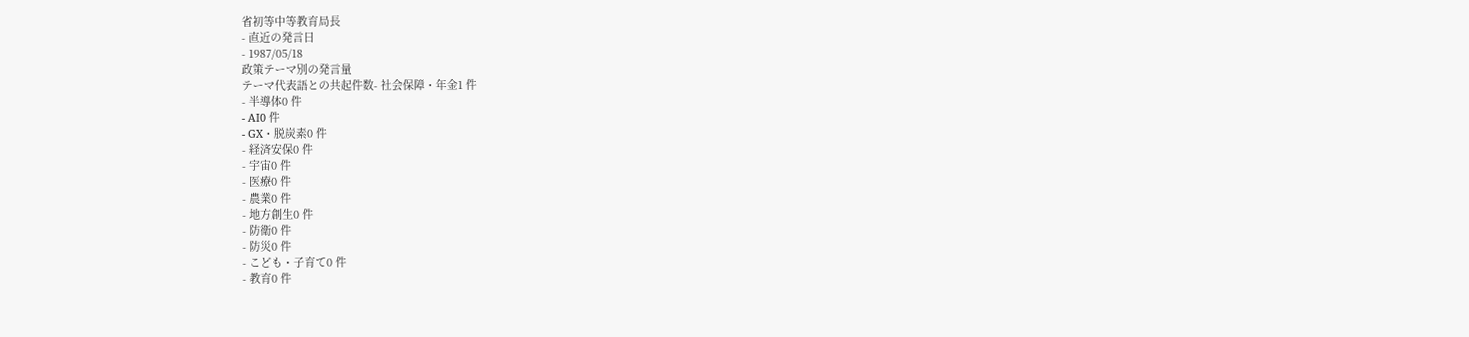省初等中等教育局長
- 直近の発言日
- 1987/05/18
政策テーマ別の発言量
テーマ代表語との共起件数- 社会保障・年金1 件
- 半導体0 件
- AI0 件
- GX・脱炭素0 件
- 経済安保0 件
- 宇宙0 件
- 医療0 件
- 農業0 件
- 地方創生0 件
- 防衛0 件
- 防災0 件
- こども・子育て0 件
- 教育0 件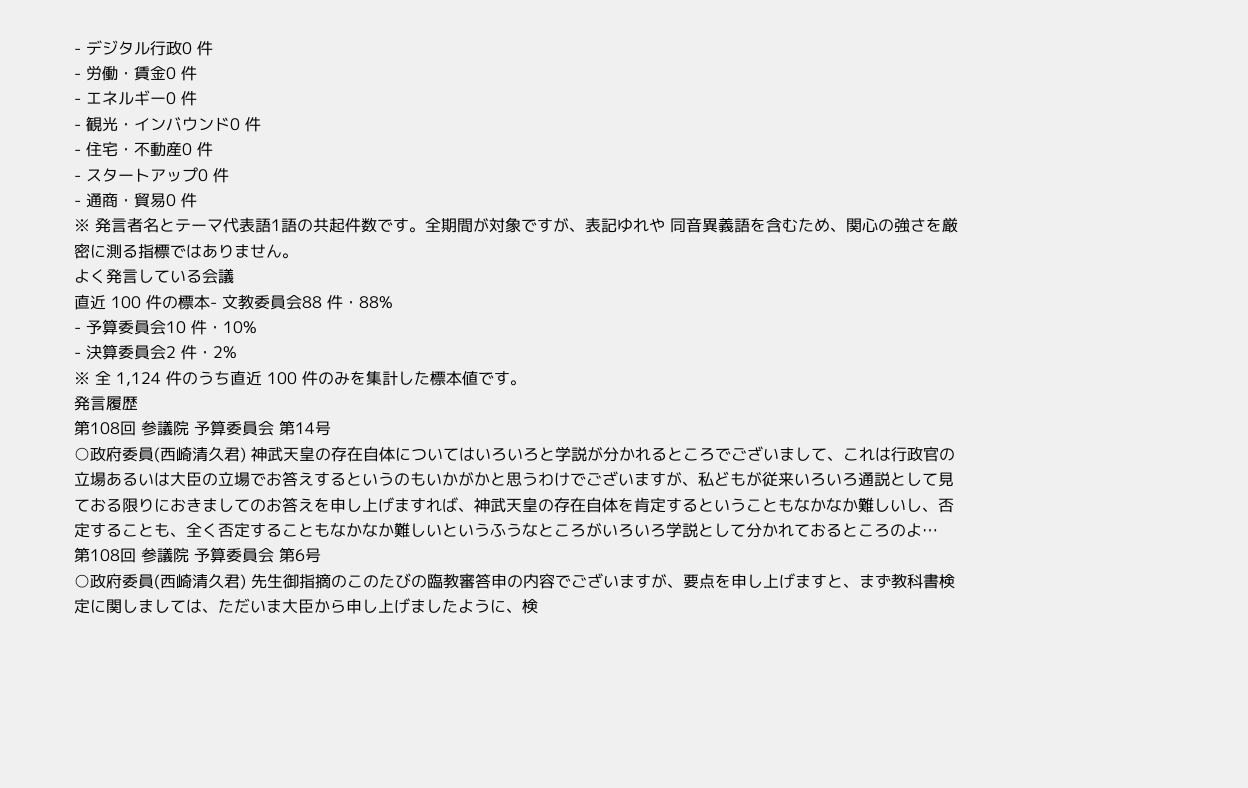- デジタル行政0 件
- 労働・賃金0 件
- エネルギー0 件
- 観光・インバウンド0 件
- 住宅・不動産0 件
- スタートアップ0 件
- 通商・貿易0 件
※ 発言者名とテーマ代表語1語の共起件数です。全期間が対象ですが、表記ゆれや 同音異義語を含むため、関心の強さを厳密に測る指標ではありません。
よく発言している会議
直近 100 件の標本- 文教委員会88 件・88%
- 予算委員会10 件・10%
- 決算委員会2 件・2%
※ 全 1,124 件のうち直近 100 件のみを集計した標本値です。
発言履歴
第108回 参議院 予算委員会 第14号
○政府委員(西崎清久君) 神武天皇の存在自体についてはいろいろと学説が分かれるところでございまして、これは行政官の立場あるいは大臣の立場でお答えするというのもいかがかと思うわけでございますが、私どもが従来いろいろ通説として見ておる限りにおきましてのお答えを申し上げますれば、神武天皇の存在自体を肯定するということもなかなか難しいし、否定することも、全く否定することもなかなか難しいというふうなところがいろいろ学説として分かれておるところのよ…
第108回 参議院 予算委員会 第6号
○政府委員(西崎清久君) 先生御指摘のこのたびの臨教審答申の内容でございますが、要点を申し上げますと、まず教科書検定に関しましては、ただいま大臣から申し上げましたように、検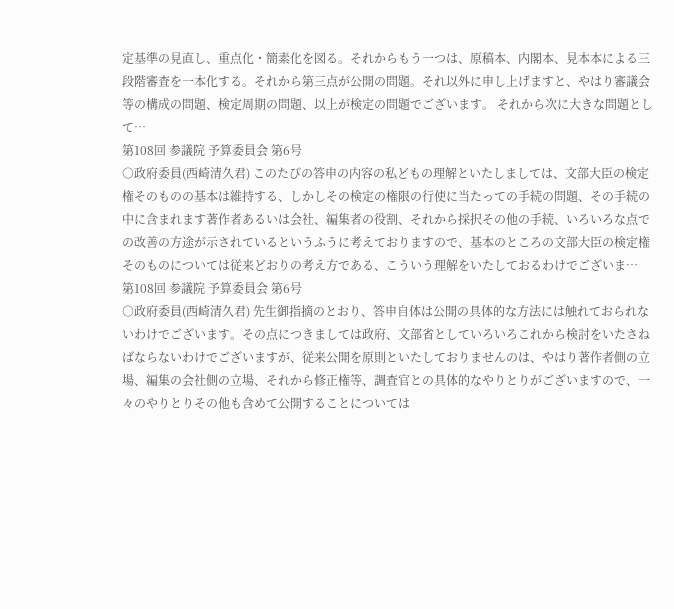定基準の見直し、重点化・簡素化を図る。それからもう一つは、原稿本、内閣本、見本本による三段階審査を一本化する。それから第三点が公開の問題。それ以外に申し上げますと、やはり審議会等の構成の問題、検定周期の問題、以上が検定の問題でございます。 それから次に大きな問題として…
第108回 参議院 予算委員会 第6号
○政府委員(西崎清久君) このたびの答申の内容の私どもの理解といたしましては、文部大臣の検定権そのものの基本は維持する、しかしその検定の権限の行使に当たっての手続の問題、その手続の中に含まれます著作者あるいは会社、編集者の役割、それから採択その他の手続、いろいろな点での改善の方途が示されているというふうに考えておりますので、基本のところの文部大臣の検定権そのものについては従来どおりの考え方である、こういう理解をいたしておるわけでございま…
第108回 参議院 予算委員会 第6号
○政府委員(西崎清久君) 先生御指摘のとおり、答申自体は公開の具体的な方法には触れておられないわけでございます。その点につきましては政府、文部省としていろいろこれから検討をいたさねばならないわけでございますが、従来公開を原則といたしておりませんのは、やはり著作者側の立場、編集の会社側の立場、それから修正権等、調査官との具体的なやりとりがございますので、一々のやりとりその他も含めて公開することについては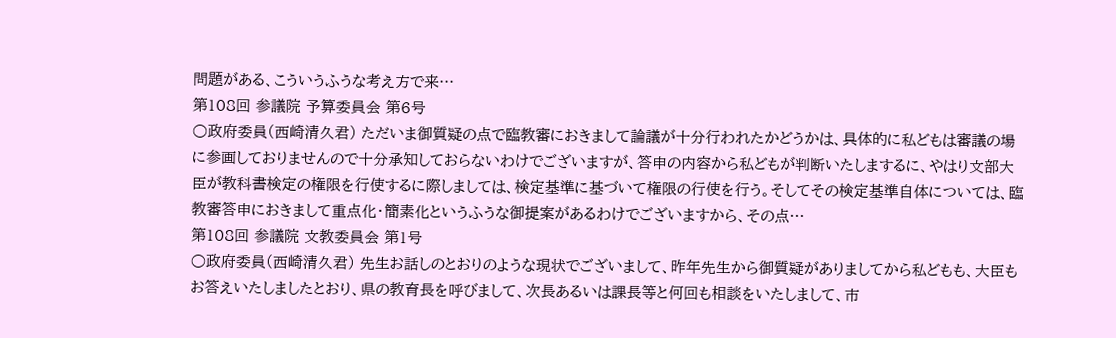問題がある、こういうふうな考え方で来…
第108回 参議院 予算委員会 第6号
○政府委員(西崎清久君) ただいま御質疑の点で臨教審におきまして論議が十分行われたかどうかは、具体的に私どもは審議の場に参画しておりませんので十分承知しておらないわけでございますが、答申の内容から私どもが判断いたしまするに、やはり文部大臣が教科書検定の権限を行使するに際しましては、検定基準に基づいて権限の行使を行う。そしてその検定基準自体については、臨教審答申におきまして重点化・簡素化というふうな御提案があるわけでございますから、その点…
第108回 参議院 文教委員会 第1号
○政府委員(西崎清久君) 先生お話しのとおりのような現状でございまして、昨年先生から御質疑がありましてから私どもも、大臣もお答えいたしましたとおり、県の教育長を呼びまして、次長あるいは課長等と何回も相談をいたしまして、市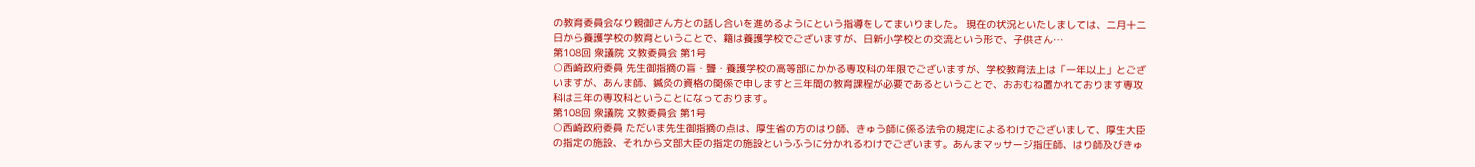の教育委員会なり親御さん方との話し合いを進めるようにという指導をしてまいりました。 現在の状況といたしましては、二月十二日から養護学校の教育ということで、籍は養護学校でございますが、日新小学校との交流という形で、子供さん…
第108回 衆議院 文教委員会 第1号
○西崎政府委員 先生御指摘の盲・聾・養護学校の高等部にかかる専攻科の年限でございますが、学校教育法上は「一年以上」とございますが、あんま師、鍼灸の資格の関係で申しますと三年間の教育課程が必要であるということで、おおむね置かれております専攻科は三年の専攻科ということになっております。
第108回 衆議院 文教委員会 第1号
○西崎政府委員 ただいま先生御指摘の点は、厚生省の方のはり師、きゅう師に係る法令の規定によるわけでございまして、厚生大臣の指定の施設、それから文部大臣の指定の施設というふうに分かれるわけでございます。あんまマッサージ指圧師、はり師及びきゅ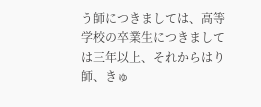う師につきましては、高等学校の卒業生につきましては三年以上、それからはり師、きゅ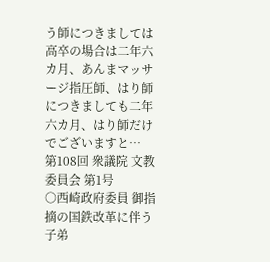う師につきましては高卒の場合は二年六カ月、あんまマッサージ指圧師、はり師につきましても二年六カ月、はり師だけでございますと…
第108回 衆議院 文教委員会 第1号
○西崎政府委員 御指摘の国鉄改革に伴う子弟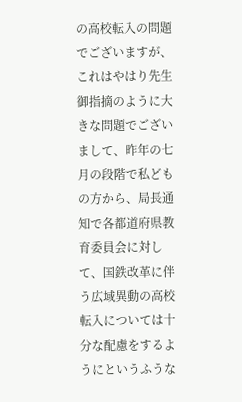の高校転入の問題でございますが、これはやはり先生御指摘のように大きな問題でございまして、昨年の七月の段階で私どもの方から、局長通知で各都道府県教育委員会に対して、国鉄改革に伴う広域異動の高校転入については十分な配慮をするようにというふうな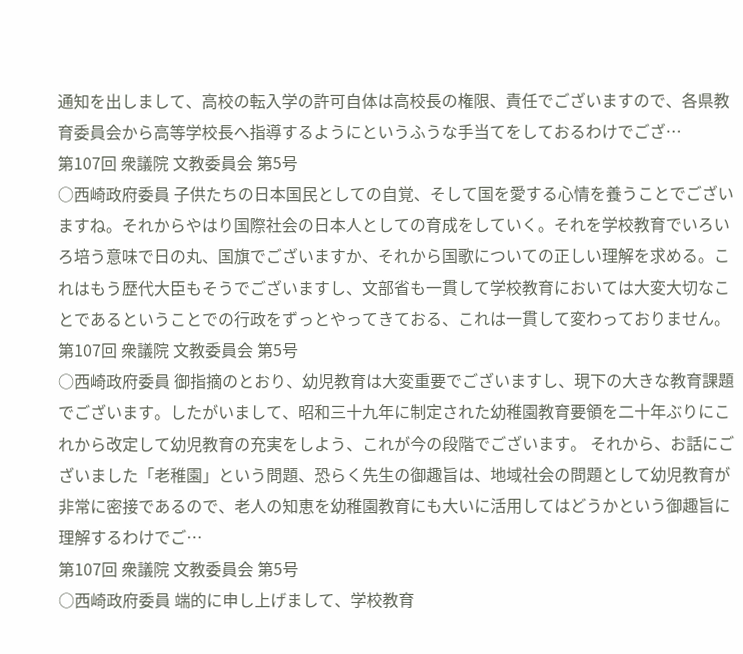通知を出しまして、高校の転入学の許可自体は高校長の権限、責任でございますので、各県教育委員会から高等学校長へ指導するようにというふうな手当てをしておるわけでござ…
第107回 衆議院 文教委員会 第5号
○西崎政府委員 子供たちの日本国民としての自覚、そして国を愛する心情を養うことでございますね。それからやはり国際社会の日本人としての育成をしていく。それを学校教育でいろいろ培う意味で日の丸、国旗でございますか、それから国歌についての正しい理解を求める。これはもう歴代大臣もそうでございますし、文部省も一貫して学校教育においては大変大切なことであるということでの行政をずっとやってきておる、これは一貫して変わっておりません。
第107回 衆議院 文教委員会 第5号
○西崎政府委員 御指摘のとおり、幼児教育は大変重要でございますし、現下の大きな教育課題でございます。したがいまして、昭和三十九年に制定された幼稚園教育要領を二十年ぶりにこれから改定して幼児教育の充実をしよう、これが今の段階でございます。 それから、お話にございました「老稚園」という問題、恐らく先生の御趣旨は、地域社会の問題として幼児教育が非常に密接であるので、老人の知恵を幼稚園教育にも大いに活用してはどうかという御趣旨に理解するわけでご…
第107回 衆議院 文教委員会 第5号
○西崎政府委員 端的に申し上げまして、学校教育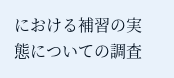における補習の実態についての調査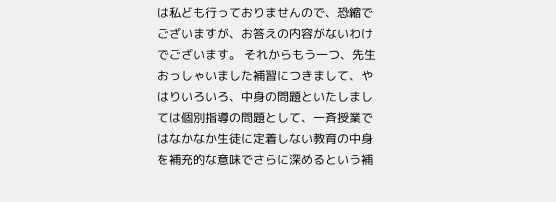は私ども行っておりませんので、恐縮でございますが、お答えの内容がないわけでございます。 それからもう一つ、先生おっしゃいました補習につきまして、やはりいろいろ、中身の問題といたしましては個別指導の問題として、一斉授業ではなかなか生徒に定着しない教育の中身を補充的な意味でさらに深めるという補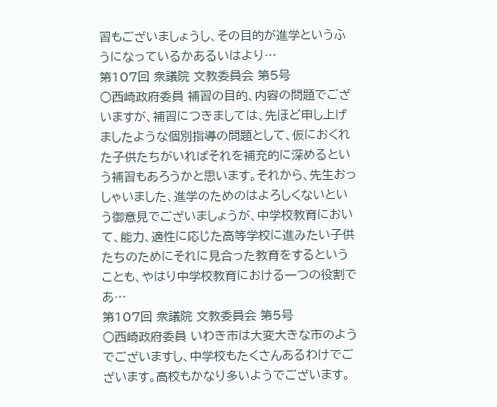習もございましょうし、その目的が進学というふうになっているかあるいはより…
第107回 衆議院 文教委員会 第5号
○西崎政府委員 補習の目的、内容の問題でございますが、補習につきましては、先ほど申し上げましたような個別指導の問題として、仮におくれた子供たちがいればそれを補充的に深めるという補習もあろうかと思います。それから、先生おっしゃいました、進学のためのはよろしくないという御意見でございましょうが、中学校教育において、能力、適性に応じた高等学校に進みたい子供たちのためにそれに見合った教育をするということも、やはり中学校教育における一つの役割であ…
第107回 衆議院 文教委員会 第5号
○西崎政府委員 いわき市は大変大きな市のようでございますし、中学校もたくさんあるわけでございます。高校もかなり多いようでございます。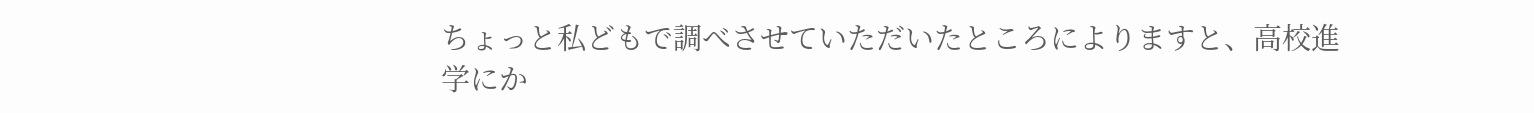ちょっと私どもで調べさせていただいたところによりますと、高校進学にか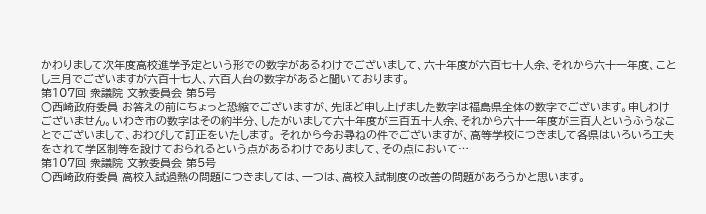かわりまして次年度高校進学予定という形での数字があるわけでございまして、六十年度が六百七十人余、それから六十一年度、ことし三月でございますが六百十七人、六百人台の数字があると聞いております。
第107回 衆議院 文教委員会 第5号
○西崎政府委員 お答えの前にちょっと恐縮でございますが、先ほど申し上げました数字は福島県全体の数字でございます。申しわけございません。いわき市の数字はその約半分、したがいまして六十年度が三百五十人余、それから六十一年度が三百人というふうなことでございまして、おわびして訂正をいたします。 それから今お尋ねの件でございますが、高等学校につきまして各県はいろいろ工夫をされて学区制等を設けておられるという点があるわけでありまして、その点において…
第107回 衆議院 文教委員会 第5号
○西崎政府委員 高校入試過熱の問題につきましては、一つは、高校入試制度の改善の問題があろうかと思います。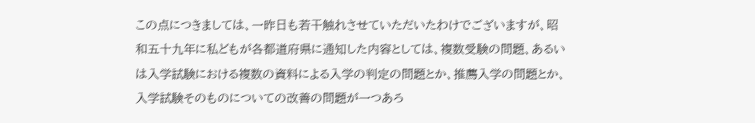この点につきましては、一昨日も若干触れさせていただいたわけでございますが、昭和五十九年に私どもが各都道府県に通知した内容としては、複数受験の問題、あるいは入学試験における複数の資料による入学の判定の問題とか、推薦入学の問題とか、入学試験そのものについての改善の問題が一つあろ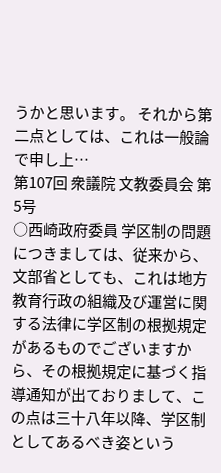うかと思います。 それから第二点としては、これは一般論で申し上…
第107回 衆議院 文教委員会 第5号
○西崎政府委員 学区制の問題につきましては、従来から、文部省としても、これは地方教育行政の組織及び運営に関する法律に学区制の根拠規定があるものでございますから、その根拠規定に基づく指導通知が出ておりまして、この点は三十八年以降、学区制としてあるべき姿という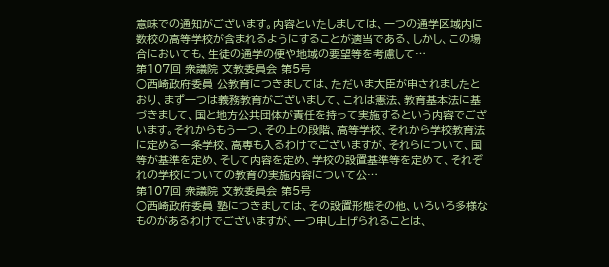意味での通知がございます。内容といたしましては、一つの通学区域内に数校の高等学校が含まれるようにすることが適当である、しかし、この場合においても、生徒の通学の便や地域の要望等を考慮して…
第107回 衆議院 文教委員会 第5号
○西崎政府委員 公教育につきましては、ただいま大臣が申されましたとおり、まず一つは義務教育がございまして、これは憲法、教育基本法に基づきまして、国と地方公共団体が責任を持って実施するという内容でございます。それからもう一つ、その上の段階、高等学校、それから学校教育法に定める一条学校、高専も入るわけでございますが、それらについて、国等が基準を定め、そして内容を定め、学校の設置基準等を定めて、それぞれの学校についての教育の実施内容について公…
第107回 衆議院 文教委員会 第5号
○西崎政府委員 塾につきましては、その設置形態その他、いろいろ多様なものがあるわけでございますが、一つ申し上げられることは、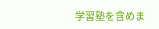学習塾を含めま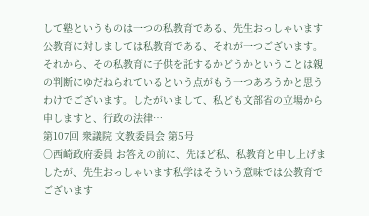して塾というものは一つの私教育である、先生おっしゃいます公教育に対しましては私教育である、それが一つございます。それから、その私教育に子供を託するかどうかということは親の判断にゆだねられているという点がもう一つあろうかと思うわけでございます。したがいまして、私ども文部省の立場から申しますと、行政の法律…
第107回 衆議院 文教委員会 第5号
○西崎政府委員 お答えの前に、先ほど私、私教育と申し上げましたが、先生おっしゃいます私学はそういう意味では公教育でございます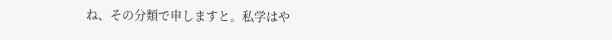ね、その分類で申しますと。私学はや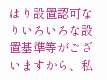はり設置認可なりいろいろな設置基準等がございますから、私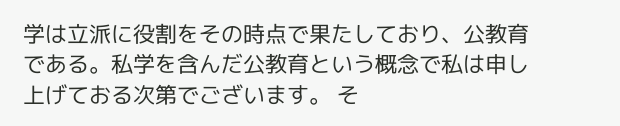学は立派に役割をその時点で果たしており、公教育である。私学を含んだ公教育という概念で私は申し上げておる次第でございます。 そ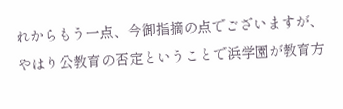れからもう一点、今御指摘の点でございますが、やはり公教育の否定ということで浜学園が教育方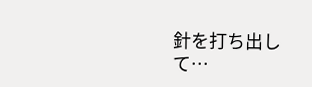針を打ち出して…